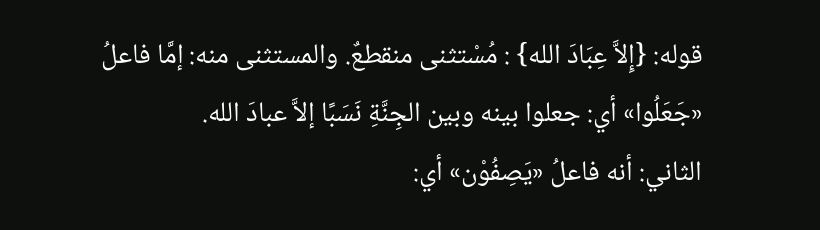قوله: {إِلاَّ عِبَادَ الله} : مُسْتثنى منقطعٌ. والمستثنى منه: إمَّا فاعلُ «جَعَلُوا» أي: جعلوا بينه وبين الجِنَّةِ نَسَبًا إلاَّ عبادَ الله.
الثاني: أنه فاعلُ «يَصِفُوْن» أي: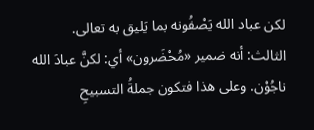لكن عباد الله يَصْفُونه بما يَليق به تعالى.
الثالث: أنه ضمير «مُحْضَرون» أي: لكنَّ عبادَ الله ناجُوْن. وعلى هذا فتكون جملةُ التسبيحِ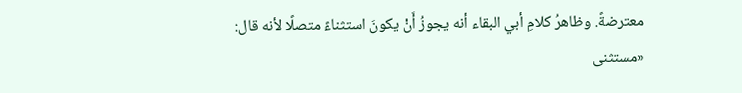معترضةً. وظاهرُ كلامِ أبي البقاء أنه يجوزُ أَنْ يكونَ استثناءً متصلًا لأنه قال: «مستثنى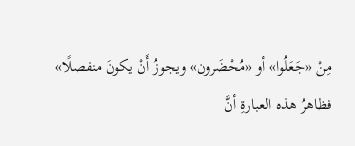مِنْ «جَعَلُوا» أو «مُحْضَرون» ويجوزُ أَنْ يكونَ منفصلًا»
فظاهرُ هذه العبارةِ أنَّ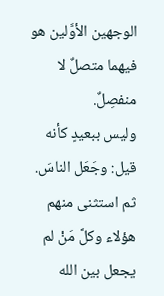الوجهين الأوَّلين هو فيهما متصلٌ لا منفصِلٌ.
وليس ببعيدٍ كأنه قيل: وجَعَل الناسَ. ثم استثنى منهم هؤلاء وكلَّ مَنْ لم يجعل بين الله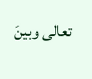تعالى وبينَ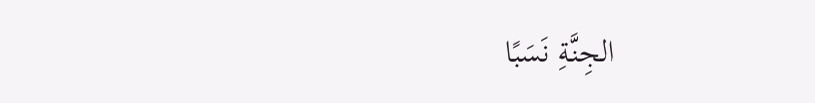الجِنَّةِ نَسَبًا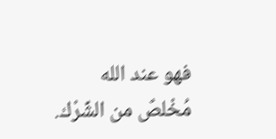فهو عند الله مُخْلصٌ من الشِّرْك.